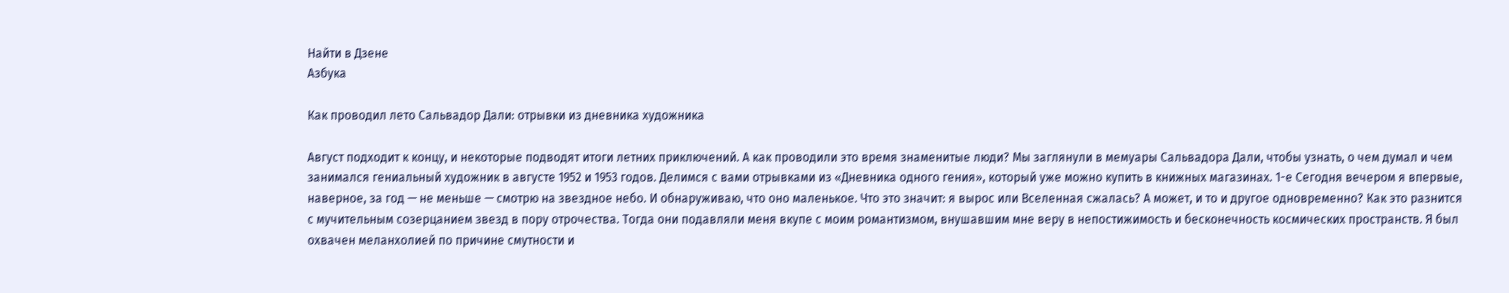Найти в Дзене
Азбука

Как проводил лето Сальвадор Дали: отрывки из дневника художника

Август подходит к концу, и некоторые подводят итоги летних приключений. А как проводили это время знаменитые люди? Мы заглянули в мемуары Сальвадора Дали, чтобы узнать, о чем думал и чем занимался гениальный художник в августе 1952 и 1953 годов. Делимся с вами отрывками из «Дневника одного гения», который уже можно купить в книжных магазинах. 1-е Сегодня вечером я впервые, наверное, за год — не меньше — смотрю на звездное небо. И обнаруживаю, что оно маленькое. Что это значит: я вырос или Вселенная сжалась? А может, и то и другое одновременно? Как это разнится с мучительным созерцанием звезд в пору отрочества. Тогда они подавляли меня вкупе с моим романтизмом, внушавшим мне веру в непостижимость и бесконечность космических пространств. Я был охвачен меланхолией по причине смутности и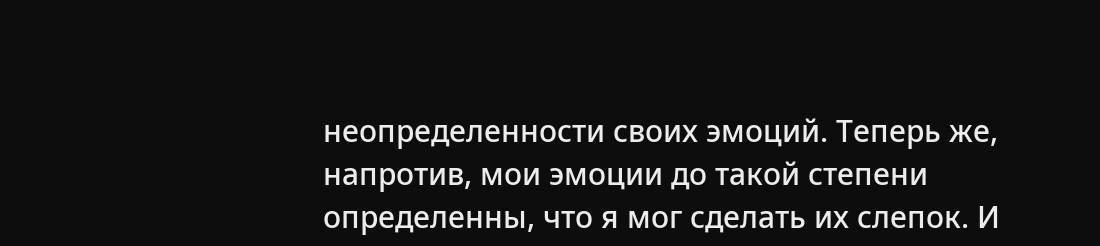неопределенности своих эмоций. Теперь же, напротив, мои эмоции до такой степени определенны, что я мог сделать их слепок. И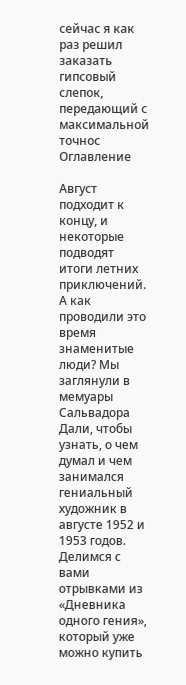сейчас я как раз решил заказать гипсовый слепок, передающий с максимальной точнос
Оглавление

Август подходит к концу, и некоторые подводят итоги летних приключений. А как проводили это время знаменитые люди? Мы заглянули в мемуары Сальвадора Дали, чтобы узнать, о чем думал и чем занимался гениальный художник в августе 1952 и 1953 годов. Делимся с вами отрывками из «Дневника одного гения», который уже можно купить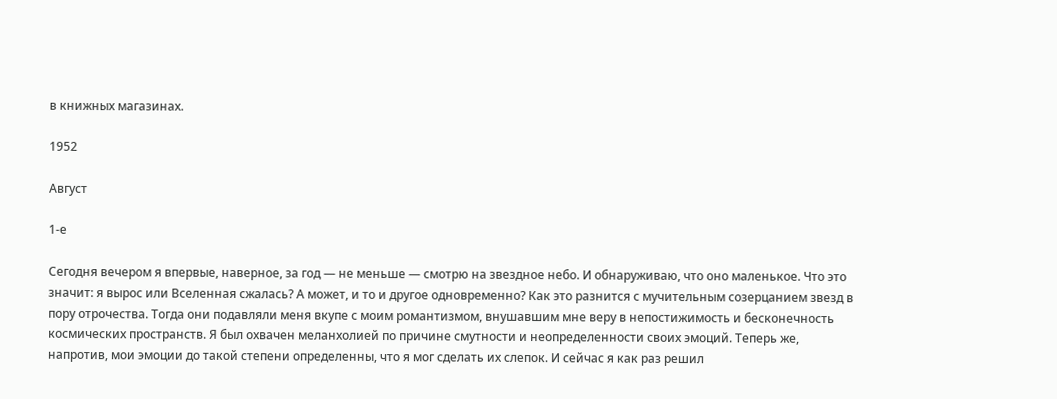в книжных магазинах.

1952

Август

1-е

Сегодня вечером я впервые, наверное, за год — не меньше — смотрю на звездное небо. И обнаруживаю, что оно маленькое. Что это значит: я вырос или Вселенная сжалась? А может, и то и другое одновременно? Как это разнится с мучительным созерцанием звезд в пору отрочества. Тогда они подавляли меня вкупе с моим романтизмом, внушавшим мне веру в непостижимость и бесконечность космических пространств. Я был охвачен меланхолией по причине смутности и неопределенности своих эмоций. Теперь же, напротив, мои эмоции до такой степени определенны, что я мог сделать их слепок. И сейчас я как раз решил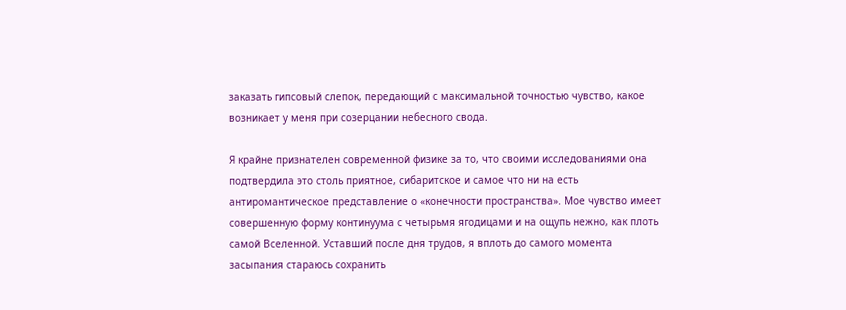заказать гипсовый слепок, передающий с максимальной точностью чувство, какое возникает у меня при созерцании небесного свода.

Я крайне признателен современной физике за то, что своими исследованиями она подтвердила это столь приятное, сибаритское и самое что ни на есть антиромантическое представление о «конечности пространства». Мое чувство имеет совершенную форму континуума с четырьмя ягодицами и на ощупь нежно, как плоть самой Вселенной. Уставший после дня трудов, я вплоть до самого момента засыпания стараюсь сохранить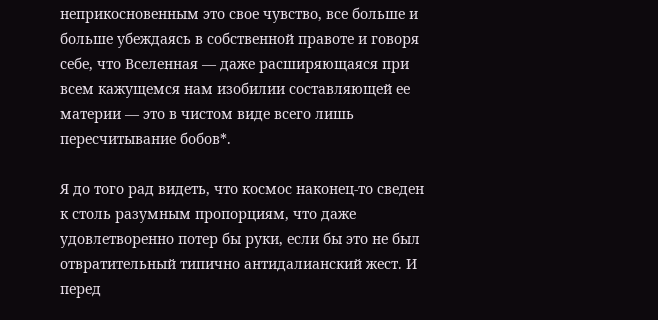неприкосновенным это свое чувство, все больше и больше убеждаясь в собственной правоте и говоря себе, что Вселенная — даже расширяющаяся при всем кажущемся нам изобилии составляющей ее материи — это в чистом виде всего лишь пересчитывание бобов*.

Я до того рад видеть, что космос наконец-то сведен к столь разумным пропорциям, что даже удовлетворенно потер бы руки, если бы это не был отвратительный типично антидалианский жест. И перед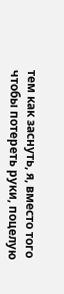тем как заснуть, я, вместо того чтобы потереть руки, поцелую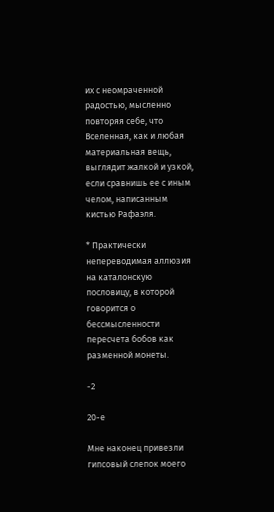их с неомраченной радостью, мысленно повторяя себе, что Вселенная, как и любая материальная вещь, выглядит жалкой и узкой, если сравнишь ее с иным челом, написанным кистью Рафаэля.

* Практически непереводимая аллюзия на каталонскую пословицу, в которой говорится о бессмысленности пересчета бобов как разменной монеты.

-2

20-е

Мне наконец привезли гипсовый слепок моего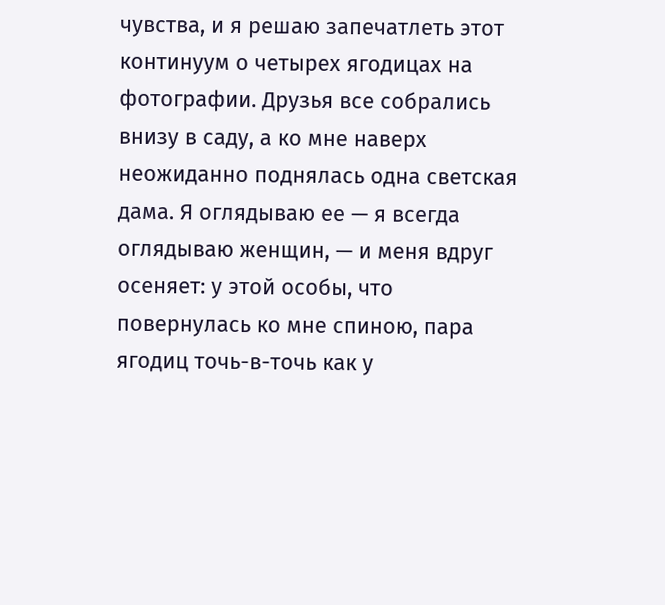чувства, и я решаю запечатлеть этот континуум о четырех ягодицах на фотографии. Друзья все собрались внизу в саду, а ко мне наверх неожиданно поднялась одна светская дама. Я оглядываю ее — я всегда оглядываю женщин, — и меня вдруг осеняет: у этой особы, что повернулась ко мне спиною, пара ягодиц точь-в-точь как у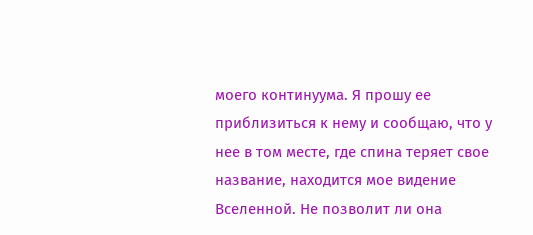моего континуума. Я прошу ее приблизиться к нему и сообщаю, что у нее в том месте, где спина теряет свое название, находится мое видение Вселенной. Не позволит ли она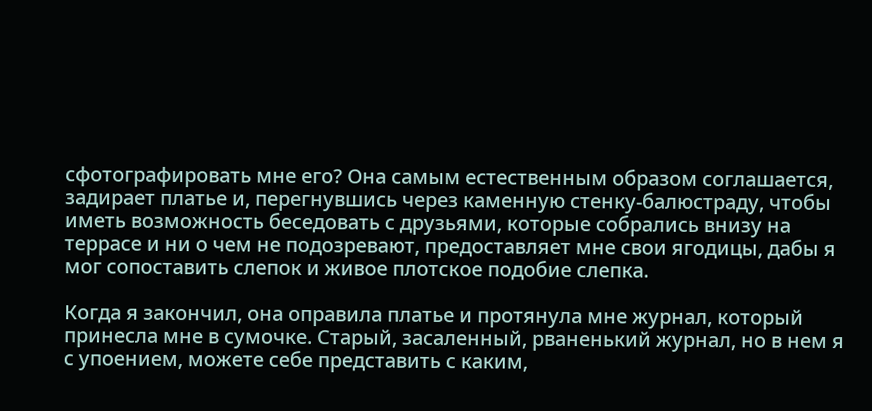сфотографировать мне его? Она самым естественным образом соглашается, задирает платье и, перегнувшись через каменную стенку-балюстраду, чтобы иметь возможность беседовать с друзьями, которые собрались внизу на террасе и ни о чем не подозревают, предоставляет мне свои ягодицы, дабы я мог сопоставить слепок и живое плотское подобие слепка.

Когда я закончил, она оправила платье и протянула мне журнал, который принесла мне в сумочке. Старый, засаленный, рваненький журнал, но в нем я с упоением, можете себе представить с каким,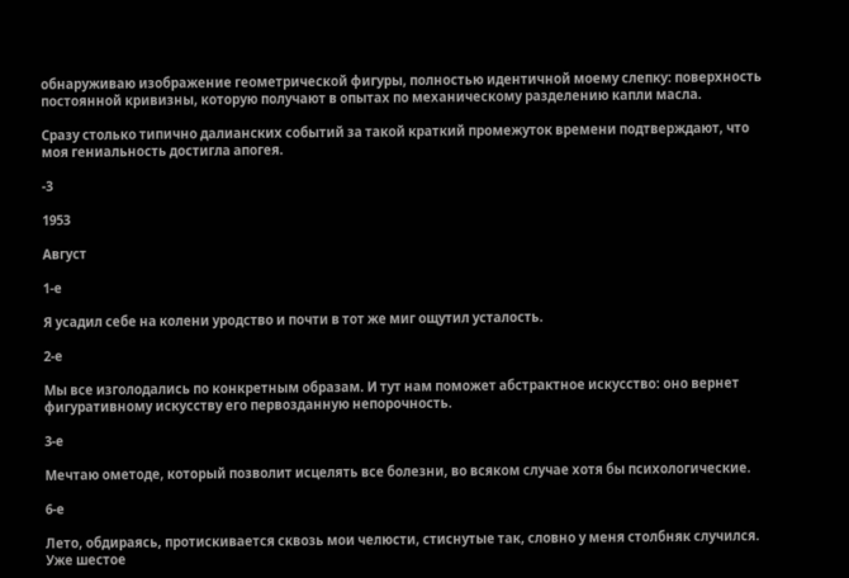обнаруживаю изображение геометрической фигуры, полностью идентичной моему слепку: поверхность постоянной кривизны, которую получают в опытах по механическому разделению капли масла.

Сразу столько типично далианских событий за такой краткий промежуток времени подтверждают, что моя гениальность достигла апогея.

-3

1953

Август

1-е

Я усадил себе на колени уродство и почти в тот же миг ощутил усталость.

2-е

Мы все изголодались по конкретным образам. И тут нам поможет абстрактное искусство: оно вернет фигуративному искусству его первозданную непорочность.

3-е

Мечтаю ометоде, который позволит исцелять все болезни, во всяком случае хотя бы психологические.

6-е

Лето, обдираясь, протискивается сквозь мои челюсти, стиснутые так, словно у меня столбняк случился. Уже шестое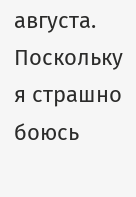августа. Поскольку я страшно боюсь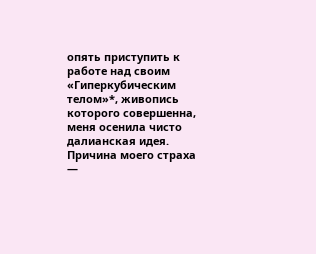опять приступить к работе над своим «Гиперкубическим телом»*, живопись которого совершенна, меня осенила чисто далианская идея. Причина моего страха —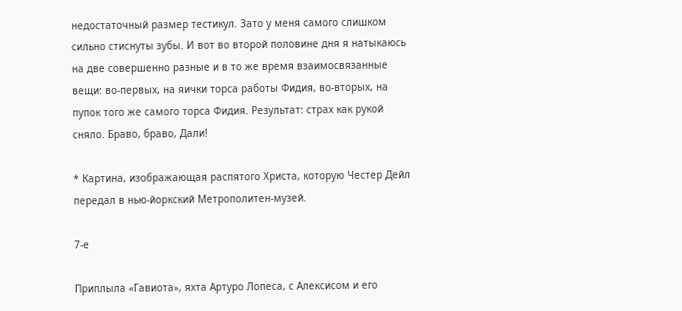недостаточный размер тестикул. Зато у меня самого слишком сильно стиснуты зубы. И вот во второй половине дня я натыкаюсь на две совершенно разные и в то же время взаимосвязанные вещи: во-первых, на яички торса работы Фидия, во-вторых, на пупок того же самого торса Фидия. Результат: страх как рукой сняло. Браво, браво, Дали!

* Картина, изображающая распятого Христа, которую Честер Дейл передал в нью-йоркский Метрополитен-музей.

7-е

Приплыла «Гавиота», яхта Артуро Лопеса, с Алексисом и его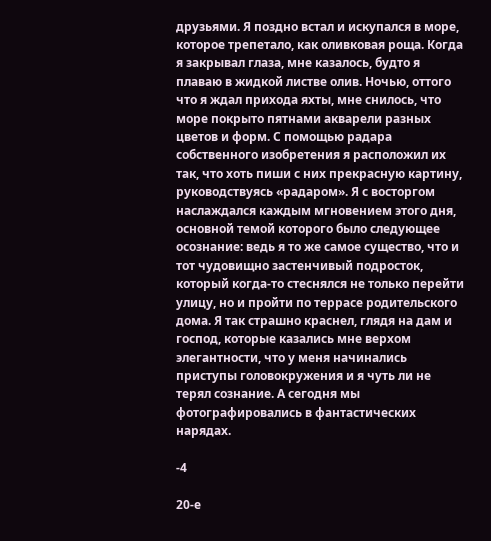друзьями. Я поздно встал и искупался в море, которое трепетало, как оливковая роща. Когда я закрывал глаза, мне казалось, будто я плаваю в жидкой листве олив. Ночью, оттого что я ждал прихода яхты, мне снилось, что море покрыто пятнами акварели разных цветов и форм. С помощью радара собственного изобретения я расположил их так, что хоть пиши с них прекрасную картину, руководствуясь «радаром». Я с восторгом наслаждался каждым мгновением этого дня, основной темой которого было следующее осознание: ведь я то же самое существо, что и тот чудовищно застенчивый подросток, который когда-то стеснялся не только перейти улицу, но и пройти по террасе родительского дома. Я так страшно краснел, глядя на дам и господ, которые казались мне верхом элегантности, что у меня начинались приступы головокружения и я чуть ли не терял сознание. А сегодня мы фотографировались в фантастических нарядах.

-4

20-е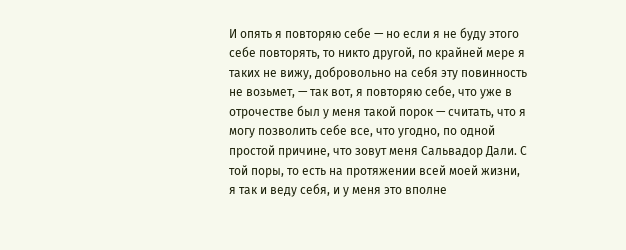И опять я повторяю себе — но если я не буду этого себе повторять, то никто другой, по крайней мере я таких не вижу, добровольно на себя эту повинность не возьмет, — так вот, я повторяю себе, что уже в отрочестве был у меня такой порок — считать, что я могу позволить себе все, что угодно, по одной простой причине, что зовут меня Сальвадор Дали. С той поры, то есть на протяжении всей моей жизни, я так и веду себя, и у меня это вполне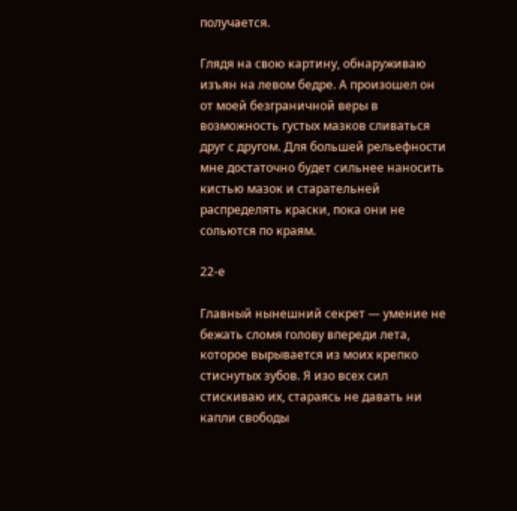получается.

Глядя на свою картину, обнаруживаю изъян на левом бедре. А произошел он от моей безграничной веры в возможность густых мазков сливаться друг с другом. Для большей рельефности мне достаточно будет сильнее наносить кистью мазок и старательней распределять краски, пока они не сольются по краям.

22-е

Главный нынешний секрет — умение не бежать сломя голову впереди лета, которое вырывается из моих крепко стиснутых зубов. Я изо всех сил стискиваю их, стараясь не давать ни капли свободы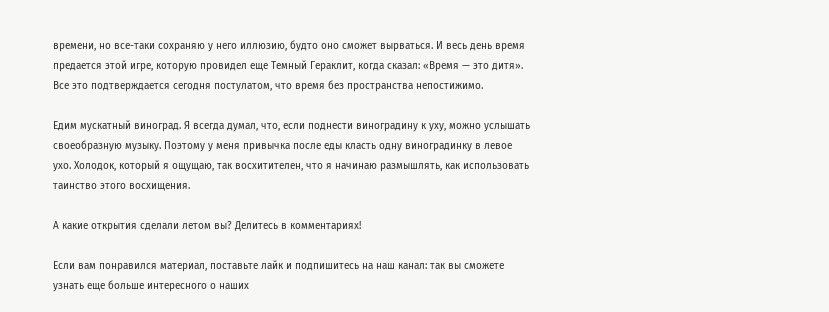времени, но все-таки сохраняю у него иллюзию, будто оно сможет вырваться. И весь день время предается этой игре, которую провидел еще Темный Гераклит, когда сказал: «Время — это дитя». Все это подтверждается сегодня постулатом, что время без пространства непостижимо.

Едим мускатный виноград. Я всегда думал, что, если поднести виноградину к уху, можно услышать своеобразную музыку. Поэтому у меня привычка после еды класть одну виноградинку в левое ухо. Холодок, который я ощущаю, так восхитителен, что я начинаю размышлять, как использовать таинство этого восхищения.

А какие открытия сделали летом вы? Делитесь в комментариях!

Если вам понравился материал, поставьте лайк и подпишитесь на наш канал: так вы сможете узнать еще больше интересного о наших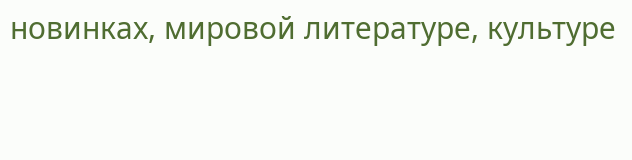новинках, мировой литературе, культуре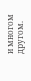и многом другом.